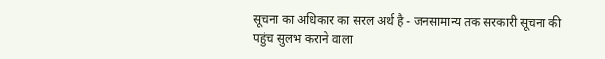सूचना का अधिकार का सरल अर्थ है - जनसामान्य तक सरकारी सूचना की पहुंच सुलभ कराने वाला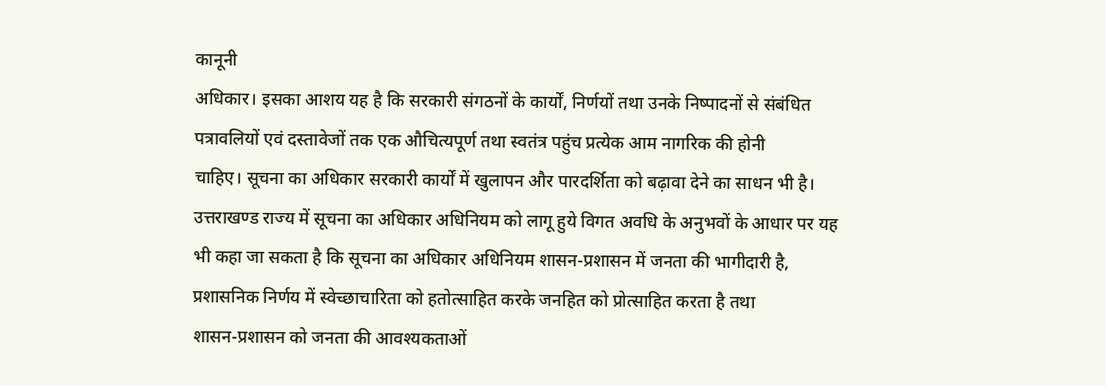कानूनी
अधिकार। इसका आशय यह है कि सरकारी संगठनों के कार्यों, निर्णयों तथा उनके निष्पादनों से संबंधित
पत्रावलियों एवं दस्तावेजों तक एक औचित्यपूर्ण तथा स्वतंत्र पहुंच प्रत्येक आम नागरिक की होनी
चाहिए। सूचना का अधिकार सरकारी कार्यों में खुलापन और पारदर्शिता को बढ़ावा देने का साधन भी है।
उत्तराखण्ड राज्य में सूचना का अधिकार अधिनियम को लागू हुये विगत अवधि के अनुभवों के आधार पर यह
भी कहा जा सकता है कि सूचना का अधिकार अधिनियम शासन-प्रशासन में जनता की भागीदारी है,
प्रशासनिक निर्णय में स्वेच्छाचारिता को हतोत्साहित करके जनहित को प्रोत्साहित करता है तथा
शासन-प्रशासन को जनता की आवश्यकताओं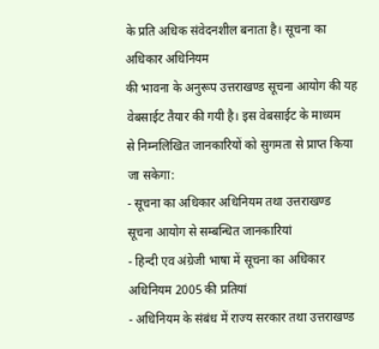के प्रति अधिक संवेदनशील बनाता है। सूचना का अधिकार अधिनियम
की भावना के अनुरूप उत्तराखण्ड सूचना आयोग की यह वेबसाईट तैयार की गयी है। इस वेबसाईट के माध्यम
से निम्नलिखित जानकारियों को सुगमता से प्राप्त किया जा सकेगा:
- सूचना का अधिकार अधिनियम तथा उत्तराखण्ड सूचना आयोग से सम्बन्धित जानकारियां
- हिन्दी एव अंग्रेजी भाषा में सूचना का अधिकार अधिनियम 2005 की प्रतियां
- अधिनियम के संबंध में राज्य सरकार तथा उत्तराखण्ड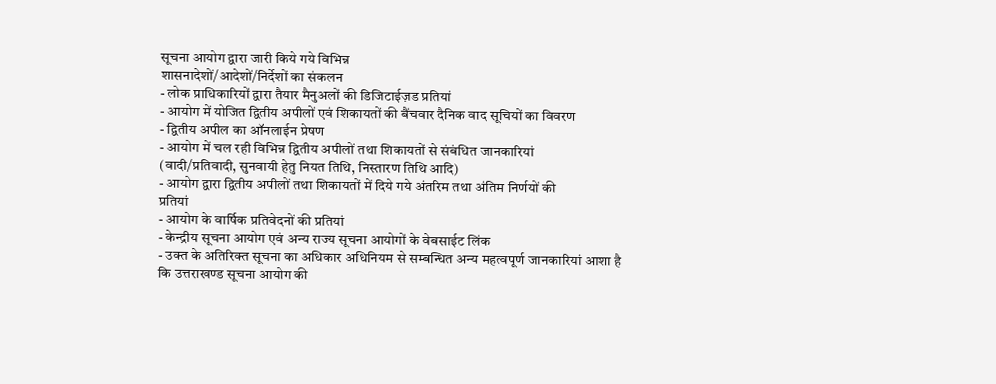सूचना आयोग द्वारा जारी किये गये विभिन्न
शासनादेशों/आदेशों/निर्देशों का संकलन
- लोक प्राधिकारियों द्वारा तैयार मैनुअलों की डिजिटाईज़ड प्रतियां
- आयोग में योजित द्वितीय अपीलों एवं शिकायतों की बैंचवार दैनिक वाद सूचियों का विवरण
- द्वितीय अपील का ऑनलाईन प्रेषण
- आयोग में चल रही विभिन्न द्वितीय अपीलों तथा शिकायतों से संबंधित जानकारियां
(वादी/प्रतिवादी, सुनवायी हेतु नियत तिथि, निस्तारण तिथि आदि)
- आयोग द्वारा द्वितीय अपीलों तथा शिकायतों में दिये गये अंतरिम तथा अंतिम निर्णयों की
प्रतियां
- आयोग के वार्षिक प्रतिवेदनों की प्रतियां
- केन्द्रीय सूचना आयोग एवं अन्य राज्य सूचना आयोगों के वेबसाईट लिंक
- उक्त के अतिरिक्त सूचना का अधिकार अधिनियम से सम्बन्धित अन्य महत्वपूर्ण जानकारियां आशा है
कि उत्तराखण्ड सूचना आयोग की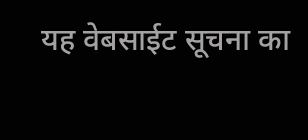यह वेबसाईट सूचना का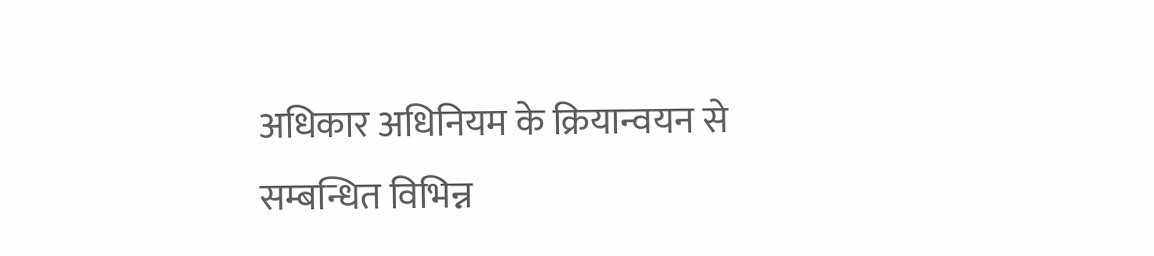अधिकार अधिनियम के क्रियान्वयन से
सम्बन्धित विभिन्न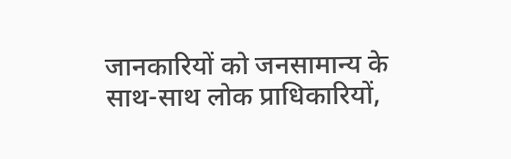जानकारियों को जनसामान्य के साथ-साथ लोक प्राधिकारियों,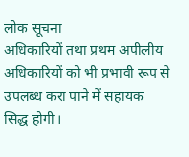लोक सूचना
अधिकारियों तथा प्रथम अपीलीय अधिकारियों को भी प्रभावी रूप से उपलब्ध करा पाने में सहायक
सिद्ध होगी।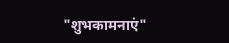"शुभकामनाएं"